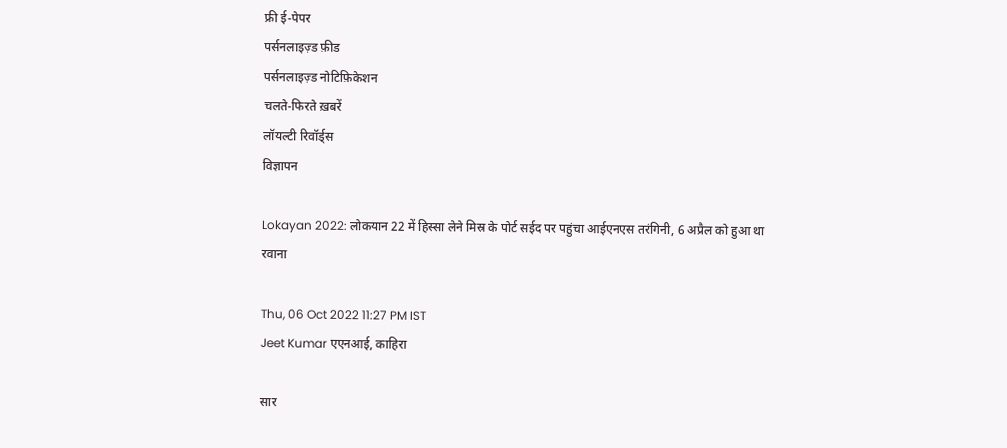फ्री ई-पेपर
पर्सनलाइज़्ड फ़ीड
पर्सनलाइज़्ड नोटिफ़िकेशन
चलते-फिरते ख़बरें
लॉयल्टी रिवॉर्ड्स
विज्ञापन

Lokayan 2022: लोकयान 22 में हिस्सा लेने मिस्र के पोर्ट सईद पर पहुंचा आईएनएस तरंगिनी, 6 अप्रैल को हुआ था रवाना

Thu, 06 Oct 2022 11:27 PM IST
Jeet Kumar एएनआई, काहिरा

सार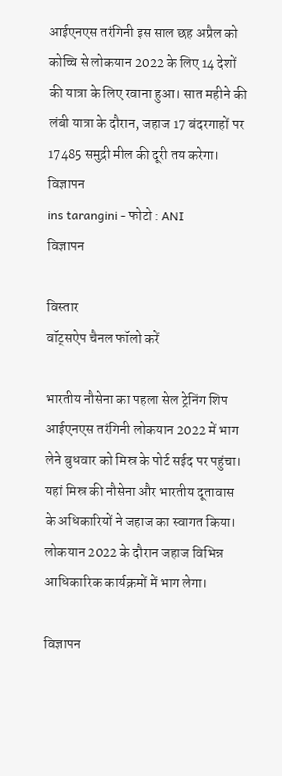आईएनएस तरंगिनी इस साल छह अप्रैल को कोच्चि से लोकयान 2022 के लिए 14 देशों की यात्रा के लिए रवाना हुआ। सात महीने की लंबी यात्रा के दौरान, जहाज 17 बंदरगाहों पर 17485 समुद्री मील की दूरी तय करेगा।
विज्ञापन
ins tarangini - फोटो : ANI
विज्ञापन

विस्तार
वॉट्सऐप चैनल फॉलो करें

भारतीय नौसेना का पहला सेल ट्रेनिंग शिप आईएनएस तरंगिनी लोकयान 2022 में भाग लेने बुधवार को मिस्र के पोर्ट सईद पर पहुंचा। यहां मिस्र की नौसेना और भारतीय दूतावास के अधिकारियों ने जहाज का स्वागत किया। लोकयान 2022 के दौरान जहाज विभिन्न आधिकारिक कार्यक्रमों में भाग लेगा।

विज्ञापन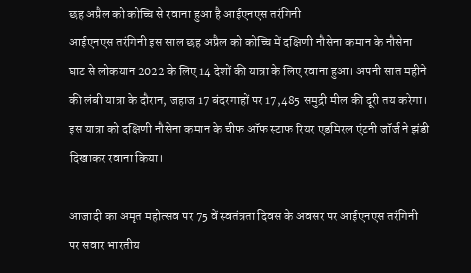छह अप्रैल को कोच्चि से रवाना हुआ है आईएनएस तरंगिनी
आईएनएस तरंगिनी इस साल छह अप्रैल को कोच्चि में दक्षिणी नौसेना कमान के नौसेना घाट से लोकयान 2022 के लिए 14 देशों की यात्रा के लिए रवाना हुआ। अपनी सात महीने की लंबी यात्रा के दौरान, जहाज 17 बंदरगाहों पर 17,485 समुद्री मील की दूरी तय करेगा। इस यात्रा को दक्षिणी नौसेना कमान के चीफ ऑफ स्टाफ रियर एडमिरल एंटनी जॉर्ज ने झंडी दिखाकर रवाना किया।

आजादी का अमृत महोत्सव पर 75 वें स्वतंत्रता दिवस के अवसर पर आईएनएस तरंगिनी पर सवार भारतीय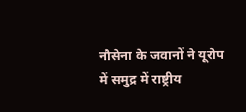नौसेना के जवानों ने यूरोप में समुद्र में राष्ट्रीय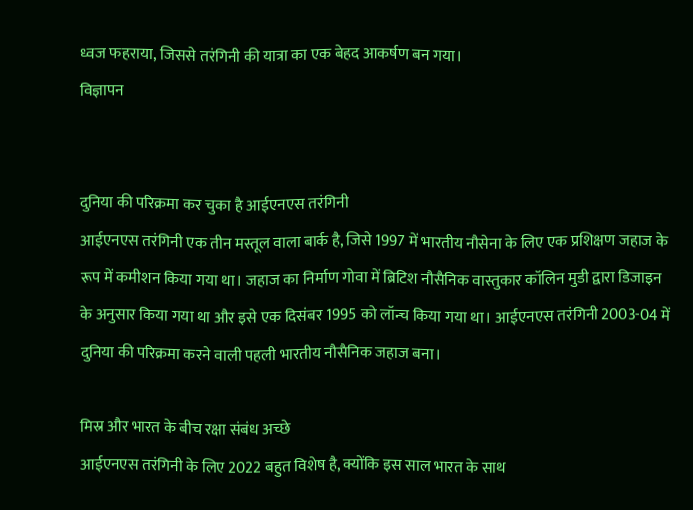ध्वज फहराया, जिससे तरंगिनी की यात्रा का एक बेहद आकर्षण बन गया।
विज्ञापन


दुनिया की परिक्रमा कर चुका है आईएनएस तरंगिनी
आईएनएस तरंगिनी एक तीन मस्तूल वाला बार्क है, जिसे 1997 में भारतीय नौसेना के लिए एक प्रशिक्षण जहाज के रूप में कमीशन किया गया था। जहाज का निर्माण गोवा में ब्रिटिश नौसैनिक वास्तुकार कॉलिन मुडी द्वारा डिजाइन के अनुसार किया गया था और इसे एक दिसंबर 1995 को लॉन्च किया गया था। आईएनएस तरंगिनी 2003-04 में दुनिया की परिक्रमा करने वाली पहली भारतीय नौसैनिक जहाज बना।

मिस्र और भारत के बीच रक्षा संबंध अच्छे
आईएनएस तरंगिनी के लिए 2022 बहुत विशेष है, क्योंकि इस साल भारत के साथ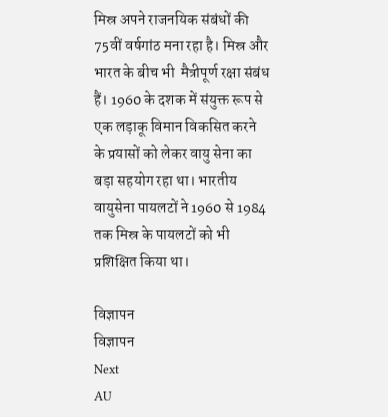मिस्र अपने राजनयिक संबंधों की 75वीं वर्षगांठ मना रहा है। मिस्र और भारत के बीच भी  मैत्रीपूर्ण रक्षा संबंध हैं। 1960 के दशक में संयुक्त रूप से एक लड़ाकू विमान विकसित करने के प्रयासों को लेकर वायु सेना का बड़ा सहयोग रहा था। भारतीय वायुसेना पायलटों ने 1960 से 1984 तक मिस्र के पायलटों को भी प्रशिक्षित किया था।

विज्ञापन
विज्ञापन
Next
AU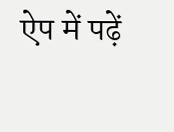ऐप में पढ़ें